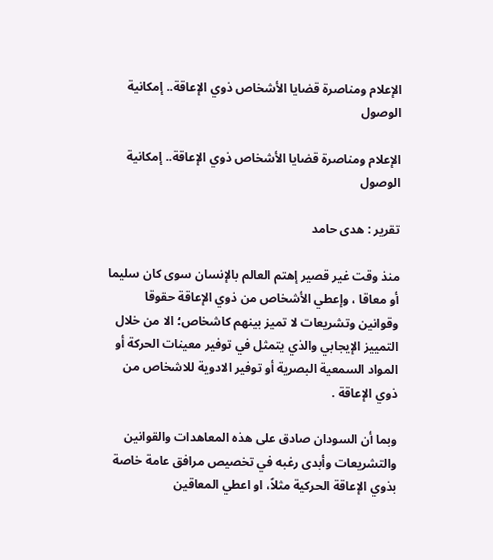الإعلام ومناصرة قضايا الأشخاص ذوي الإعاقة.. إمكانية الوصول

الإعلام ومناصرة قضايا الأشخاص ذوي الإعاقة.. إمكانية الوصول

تقرير : هدى حامد

منذ وقت غير قصير إهتم العالم بالإنسان سوى كان سليما أو معاقا ، وإعطي الأشخاص من ذوي الإعاقة حقوقا وقوانين وتشريعات لا تميز بينهم كاشخاص؛ الا من خلال التمييز الإيجابي والذي يتمثل في توفير معينات الحركة أو المواد السمعية البصرية أو توفير الادوية للاشخاص من ذوي الإعاقة .

وبما أن السودان صادق على هذه المعاهدات والقوانين والتشريعات وأبدى رغبه في تخصيص مرافق عامة خاصة بذوي الإعاقة الحركية مثلاً، او اعطي المعاقين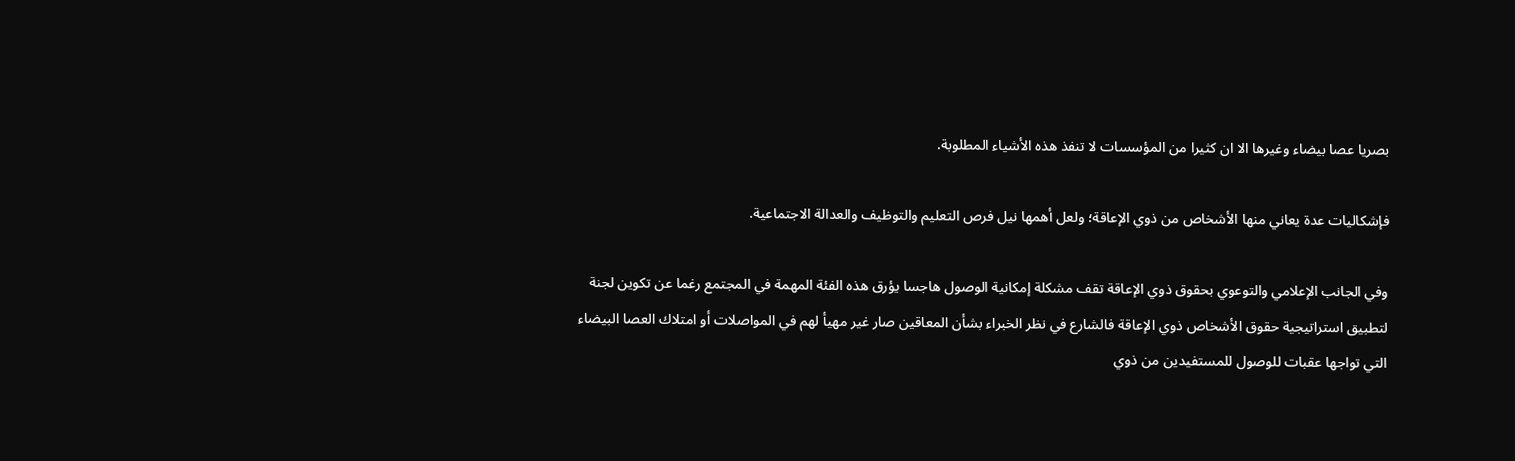بصريا عصا بيضاء وغيرها الا ان كثيرا من المؤسسات لا تنفذ هذه الأشياء المطلوبة.

فإشكاليات عدة يعاني منها الأشخاص من ذوي الإعاقة؛ ولعل أهمها نيل فرص التعليم والتوظيف والعدالة الاجتماعية.

وفي الجانب الإعلامي والتوعوي بحقوق ذوي الإعاقة تقف مشكلة إمكانية الوصول هاجسا يؤرق هذه الفئة المهمة في المجتمع رغما عن تكوين لجنة لتطبيق استراتيجية حقوق الأشخاص ذوي الإعاقة فالشارع في نظر الخبراء بشأن المعاقين صار غير مهيأ لهم في المواصلات أو امتلاك العصا البيضاء التي تواجها عقبات للوصول للمستفيدين من ذوي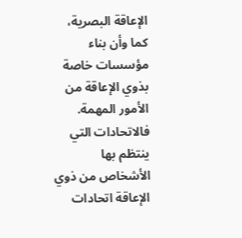الإعاقة البصرية، كما وأن بناء مؤسسات خاصة بذوي الإعاقة من الأمور المهمة. فالاتحادات التي ينتظم بها الأشخاص من ذوي الإعاقة اتحادات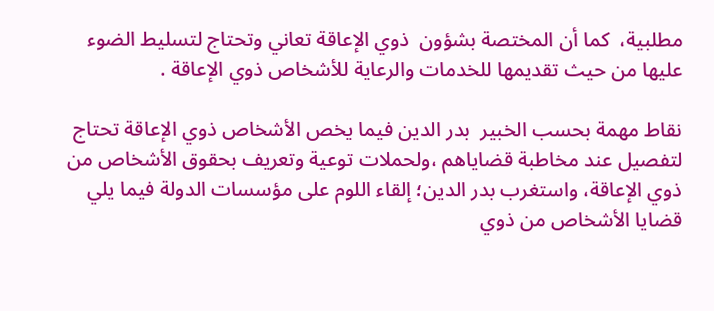مطلبية،  كما أن المختصة بشؤون  ذوي الإعاقة تعاني وتحتاج لتسليط الضوء عليها من حيث تقديمها للخدمات والرعاية للأشخاص ذوي الإعاقة .

نقاط مهمة بحسب الخبير  بدر الدين فيما يخص الأشخاص ذوي الإعاقة تحتاج لتفصيل عند مخاطبة قضاياهم ،ولحملات توعية وتعريف بحقوق الأشخاص من ذوي الإعاقة، واستغرب بدر الدين؛ إلقاء اللوم على مؤسسات الدولة فيما يلي قضايا الأشخاص من ذوي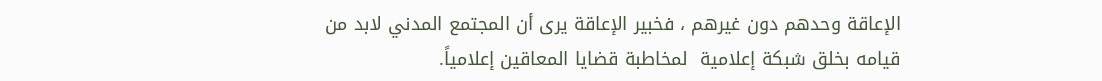الإعاقة وحدهم دون غيرهم ، فخبير الإعاقة يرى أن المجتمع المدني لابد من قيامه بخلق شبكة إعلامية  لمخاطبة قضايا المعاقين إعلامياً.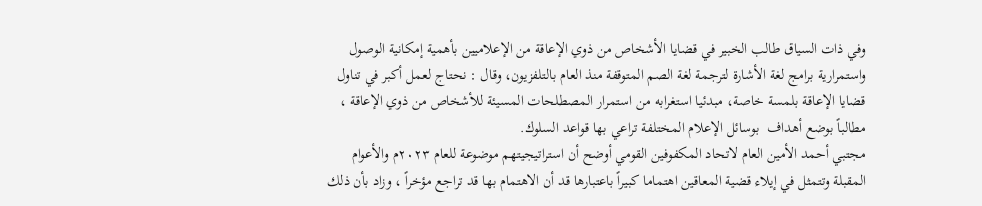وفي ذات السياق طالب الخبير في قضايا الأشخاص من ذوي الإعاقة من الإعلاميين بأهمية إمكانية الوصول واستمرارية برامج لغة الأشارة لترجمة لغة الصم المتوقفة منذ العام بالتلفزيون، وقال : نحتاج لعمل أكبر في تناول قضايا الإعاقة بلمسة خاصة، مبدئيا استغرابه من استمرار المصطلحات المسيئة للأشخاص من ذوي الإعاقة ، مطالباً بوضع أهداف  بوسائل الإعلام المختلفة تراعي بها قواعد السلوك.
مجتبي أحمد الأمين العام لاتحاد المكفوفين القومي أوضح أن استراتيجيتهم موضوعة للعام ٢٠٢٣م والأعوام المقبلة وتتمثل في إيلاء قضية المعاقين اهتماما كبيراً باعتبارها قد أن الاهتمام بها قد تراجع مؤخراً ، وزاد بأن ذلك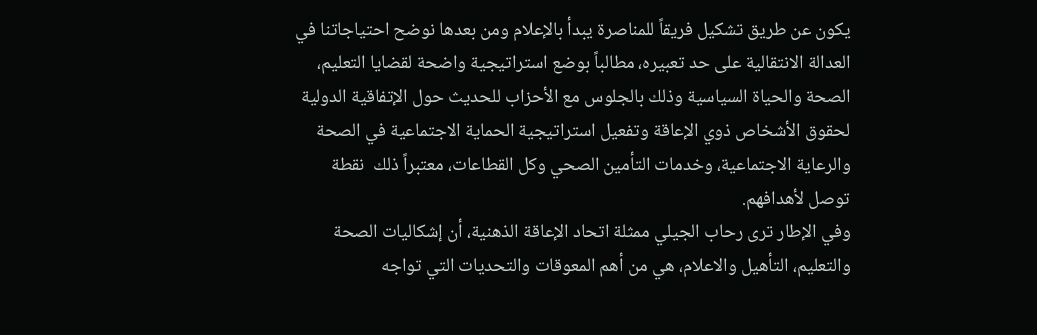يكون عن طريق تشكيل فريقاً للمناصرة يبدأ بالإعلام ومن بعدها نوضح احتياجاتنا في العدالة الانتقالية على حد تعبيره، مطالباً بوضع استراتيجية واضحة لقضايا التعليم، الصحة والحياة السياسية وذلك بالجلوس مع الأحزاب للحديث حول الإتفاقية الدولية لحقوق الأشخاص ذوي الإعاقة وتفعيل استراتيجية الحماية الاجتماعية في الصحة والرعاية الاجتماعية، وخدمات التأمين الصحي وكل القطاعات، معتبراً ذلك  نقطة توصل لأهدافهم.
وفي الإطار ترى رحاب الجيلي ممثلة اتحاد الإعاقة الذهنية، أن إشكاليات الصحة والتعليم، التأهيل والاعلام، هي من أهم المعوقات والتحديات التي تواجه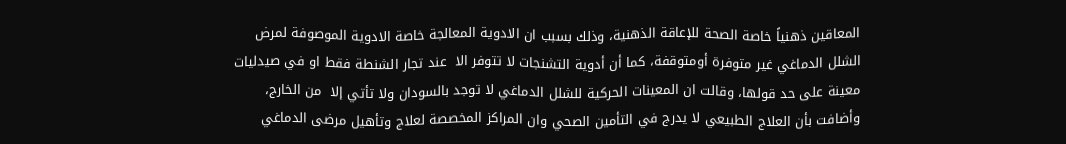المعاقين ذهنياً خاصة الصحة للإعاقة الذهنية، وذلك بسبب ان الادوية المعالجة خاصة الادوية الموصوفة لمرض الشلل الدماغي غير متوفرة أومتوقفة، كما أن أدوية التشنجات لا تتوفر الا  عند تجار الشنطة فقط او في صيدليات معينة على حد قولها، وقالت ان المعينات الحركية للشلل الدماغي لا توجد بالسودان ولا تأتي إلا  من الخارج، وأضافت بأن العلاج الطبيعي لا يدرج في التأمين الصحي وان المراكز المخصصة لعلاج وتأهيل مرضى الدماغي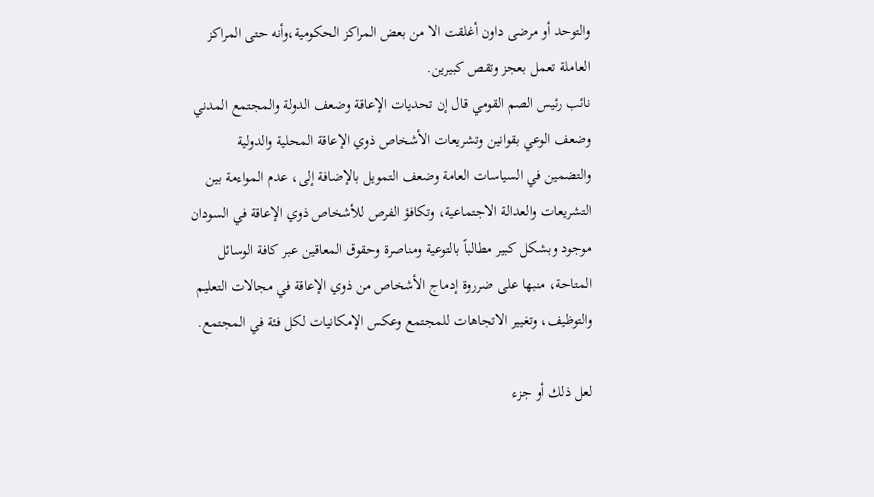والتوحد أو مرضى داون أغلقت الا من بعض المراكز الحكومية،وأنه حتى المراكز العاملة تعمل بعجز وتقص كبيرين.
نائب رئيس الصم القومي قال إن تحديات الإعاقة وضعف الدولة والمجتمع المدني وضعف الوعي بقوانين وتشريعات الأشخاص ذوي الإعاقة المحلية والدولية والتضمين في السياسات العامة وضعف التمويل بالإضافة إلى، عدم المواءمة بين التشريعات والعدالة الاجتماعية، وتكافؤ الفرص للأشخاص ذوي الإعاقة في السودان موجود وبشكل كبير مطالباً بالتوعية ومناصرة وحقوق المعاقين عبر كافة الوسائل المتاحة، منبها على ضرروة إدماج الأشخاص من ذوي الإعاقة في مجالات التعليم والتوظيف، وتغيير الاتجاهات للمجتمع وعكس الإمكانيات لكل فئة في المجتمع.

لعل ذلك أو جزء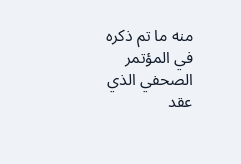منه ما تم ذكره في المؤتمر الصحفي الذي عقد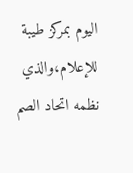اليوم بمركز طيبة للإعلام،والذي نظمه اتحاد الصم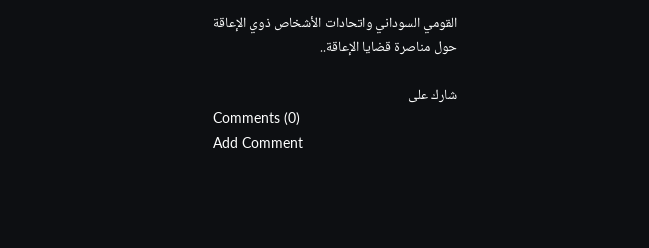القومي السوداني واتحادات الأشخاص ذوي الإعاقة حول مناصرة قضايا الإعاقة..

شارك على
Comments (0)
Add Comment